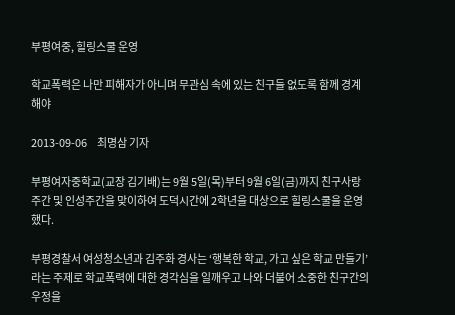부평여중, 힐링스쿨 운영

학교폭력은 나만 피해자가 아니며 무관심 속에 있는 친구들 없도록 함께 경계해야

2013-09-06     최명삼 기자

부평여자중학교(교장 김기배)는 9월 5일(목)부터 9월 6일(금)까지 친구사랑 주간 및 인성주간을 맞이하여 도덕시간에 2학년을 대상으로 힐링스쿨을 운영했다.

부평경찰서 여성청소년과 김주화 경사는 ‘행복한 학교, 가고 싶은 학교 만들기’라는 주제로 학교폭력에 대한 경각심을 일깨우고 나와 더불어 소중한 친구간의 우정을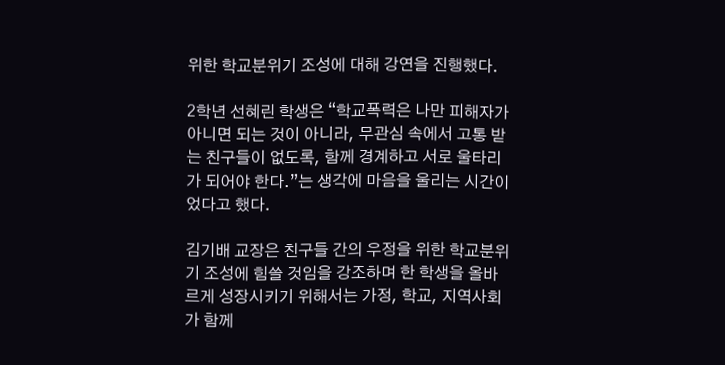위한 학교분위기 조성에 대해 강연을 진행했다.

2학년 선혜린 학생은 “학교폭력은 나만 피해자가 아니면 되는 것이 아니라, 무관심 속에서 고통 받는 친구들이 없도록, 함께 경계하고 서로 울타리가 되어야 한다.”는 생각에 마음을 울리는 시간이었다고 했다.

김기배 교장은 친구들 간의 우정을 위한 학교분위기 조성에 힘쓸 것임을 강조하며 한 학생을 올바르게 성장시키기 위해서는 가정, 학교, 지역사회가 함께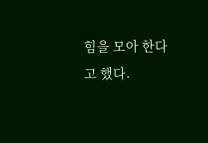힘을 모아 한다고 했다.